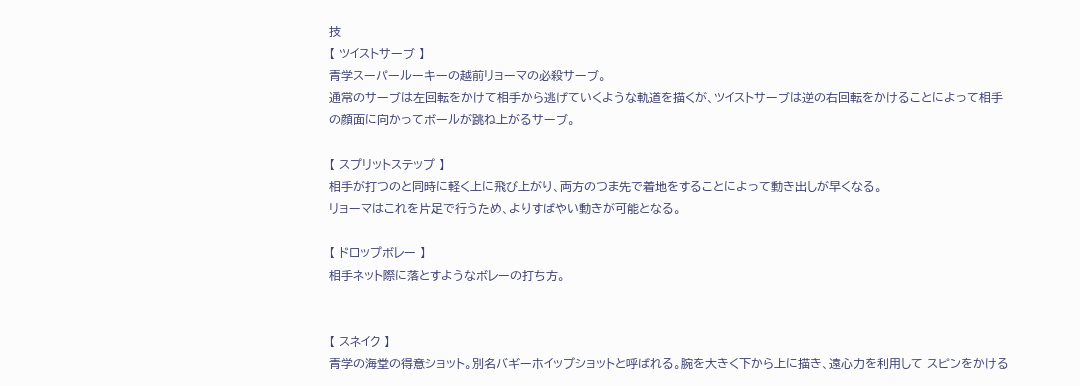技
【 ツイストサーブ 】
青学スーパールーキーの越前リョーマの必殺サーブ。
通常のサーブは左回転をかけて相手から逃げていくような軌道を描くが、ツイストサーブは逆の右回転をかけることによって相手の顔面に向かってボールが跳ね上がるサーブ。

【 スプリットステップ 】
相手が打つのと同時に軽く上に飛び上がり、両方のつま先で着地をすることによって動き出しが早くなる。
リョーマはこれを片足で行うため、よりすばやい動きが可能となる。

【 ドロップボレー 】
相手ネット際に落とすようなボレーの打ち方。


【 スネイク 】
青学の海堂の得意ショット。別名バギーホイップショットと呼ばれる。腕を大きく下から上に描き、遠心力を利用して スピンをかける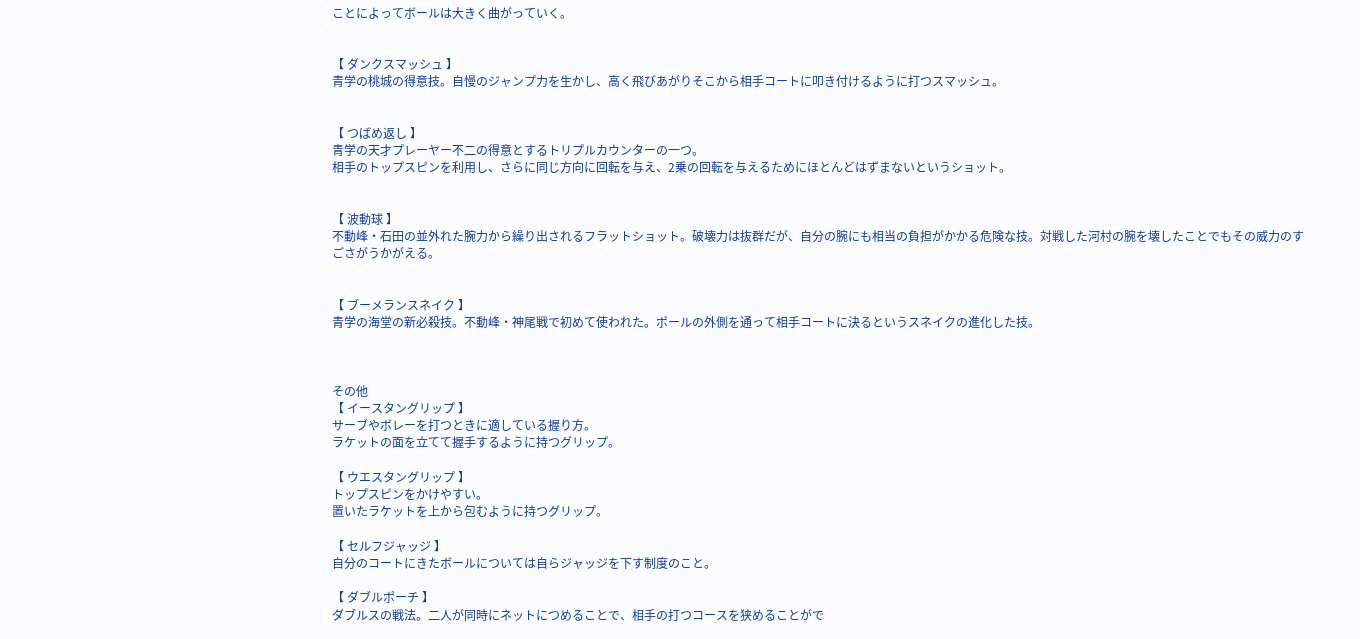ことによってボールは大きく曲がっていく。


【 ダンクスマッシュ 】
青学の桃城の得意技。自慢のジャンプ力を生かし、高く飛びあがりそこから相手コートに叩き付けるように打つスマッシュ。


【 つばめ返し 】
青学の天才プレーヤー不二の得意とするトリプルカウンターの一つ。
相手のトップスピンを利用し、さらに同じ方向に回転を与え、2乗の回転を与えるためにほとんどはずまないというショット。


【 波動球 】
不動峰・石田の並外れた腕力から繰り出されるフラットショット。破壊力は抜群だが、自分の腕にも相当の負担がかかる危険な技。対戦した河村の腕を壊したことでもその威力のすごさがうかがえる。


【 ブーメランスネイク 】
青学の海堂の新必殺技。不動峰・神尾戦で初めて使われた。ポールの外側を通って相手コートに決るというスネイクの進化した技。



その他
【 イースタングリップ 】
サーブやボレーを打つときに適している握り方。
ラケットの面を立てて握手するように持つグリップ。

【 ウエスタングリップ 】
トップスピンをかけやすい。
置いたラケットを上から包むように持つグリップ。

【 セルフジャッジ 】
自分のコートにきたボールについては自らジャッジを下す制度のこと。

【 ダブルポーチ 】
ダブルスの戦法。二人が同時にネットにつめることで、相手の打つコースを狭めることがで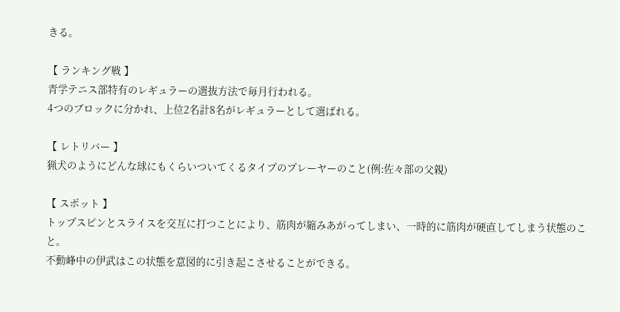きる。

【 ランキング戦 】
青学テニス部特有のレギュラーの選抜方法で毎月行われる。
4つのブロックに分かれ、上位2名計8名がレギュラーとして選ばれる。

【 レトリバー 】
猟犬のようにどんな球にもくらいついてくるタイプのプレーヤーのこと(例:佐々部の父親)

【 スポット 】
トップスピンとスライスを交互に打つことにより、筋肉が縮みあがってしまい、一時的に筋肉が硬直してしまう状態のこと。
不動峰中の伊武はこの状態を意図的に引き起こさせることができる。